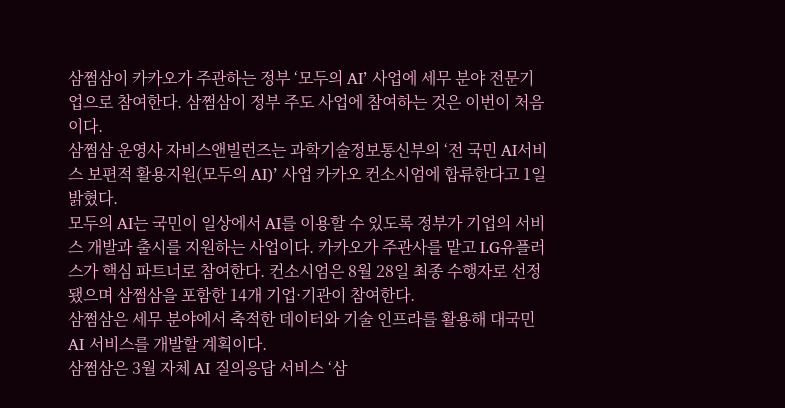삼쩜삼이 카카오가 주관하는 정부 ‘모두의 AI’ 사업에 세무 분야 전문기업으로 참여한다. 삼쩜삼이 정부 주도 사업에 참여하는 것은 이번이 처음이다.
삼쩜삼 운영사 자비스앤빌런즈는 과학기술정보통신부의 ‘전 국민 AI서비스 보편적 활용지원(모두의 AI)’ 사업 카카오 컨소시엄에 합류한다고 1일 밝혔다.
모두의 AI는 국민이 일상에서 AI를 이용할 수 있도록 정부가 기업의 서비스 개발과 출시를 지원하는 사업이다. 카카오가 주관사를 맡고 LG유플러스가 핵심 파트너로 참여한다. 컨소시엄은 8월 28일 최종 수행자로 선정됐으며 삼쩜삼을 포함한 14개 기업·기관이 참여한다.
삼쩜삼은 세무 분야에서 축적한 데이터와 기술 인프라를 활용해 대국민 AI 서비스를 개발할 계획이다.
삼쩜삼은 3월 자체 AI 질의응답 서비스 ‘삼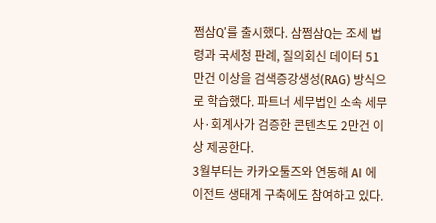쩜삼Q’를 출시했다. 삼쩜삼Q는 조세 법령과 국세청 판례, 질의회신 데이터 51만건 이상을 검색증강생성(RAG) 방식으로 학습했다. 파트너 세무법인 소속 세무사·회계사가 검증한 콘텐츠도 2만건 이상 제공한다.
3월부터는 카카오툴즈와 연동해 AI 에이전트 생태계 구축에도 참여하고 있다.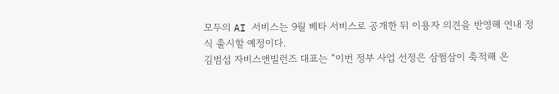모두의 AI 서비스는 9월 베타 서비스로 공개한 뒤 이용자 의견을 반영해 연내 정식 출시할 예정이다.
김범섭 자비스앤빌런즈 대표는 “이번 정부 사업 선정은 삼쩜삼이 축적해 온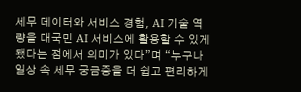세무 데이터와 서비스 경험, AI 기술 역량을 대국민 AI 서비스에 활용할 수 있게 됐다는 점에서 의미가 있다”며 “누구나 일상 속 세무 궁금증을 더 쉽고 편리하게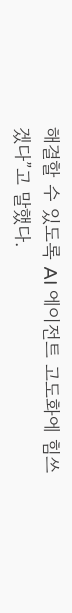해결할 수 있도록 AI 에이전트 고도화에 힘쓰겠다”고 말했다.